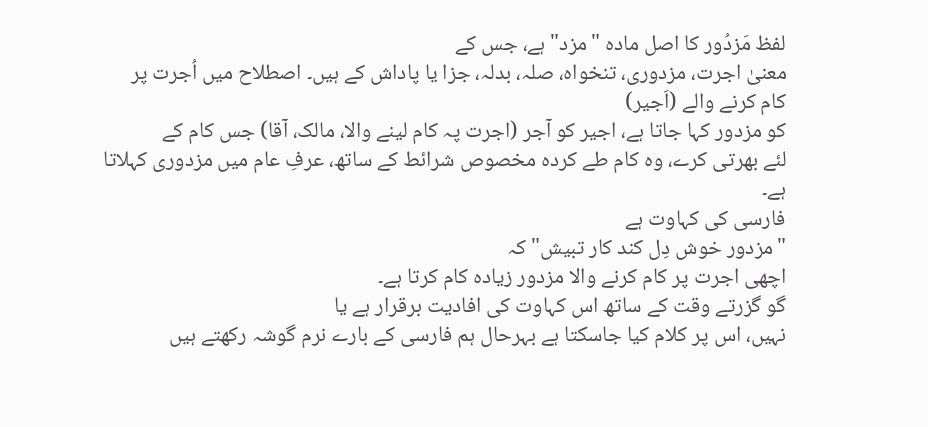لفظ مَزدُور کا اصل مادہ "مزد" ہے، جس کے
معنیٰ اجرت، مزدوری، تنخواہ، صلہ، بدلہ، جزا یا پاداش کے ہیں۔ اصطلاح میں اُجرت پر
کام کرنے والے (اَجیر)
کو مزدور کہا جاتا ہے، اجیر کو آجر (اجرت پہ کام لینے والا، مالک، آقا) جس کام کے
لئے بھرتی کرے، وہ کام طے کردہ مخصوص شرائط کے ساتھ، عرفِ عام میں مزدوری کہلاتا
ہے۔
فارسی کی کہاوت ہے
"مزدور خوش دِل کند کار تبیش" کہ
اچھی اجرت پر کام کرنے والا مزدور زیادہ کام کرتا ہے۔
گو گزرتے وقت کے ساتھ اس کہاوت کی افادیت برقرار ہے یا
نہیں، اس پر کلام کیا جاسکتا ہے بہرحال ہم فارسی کے بارے نرم گوشہ رکھتے ہیں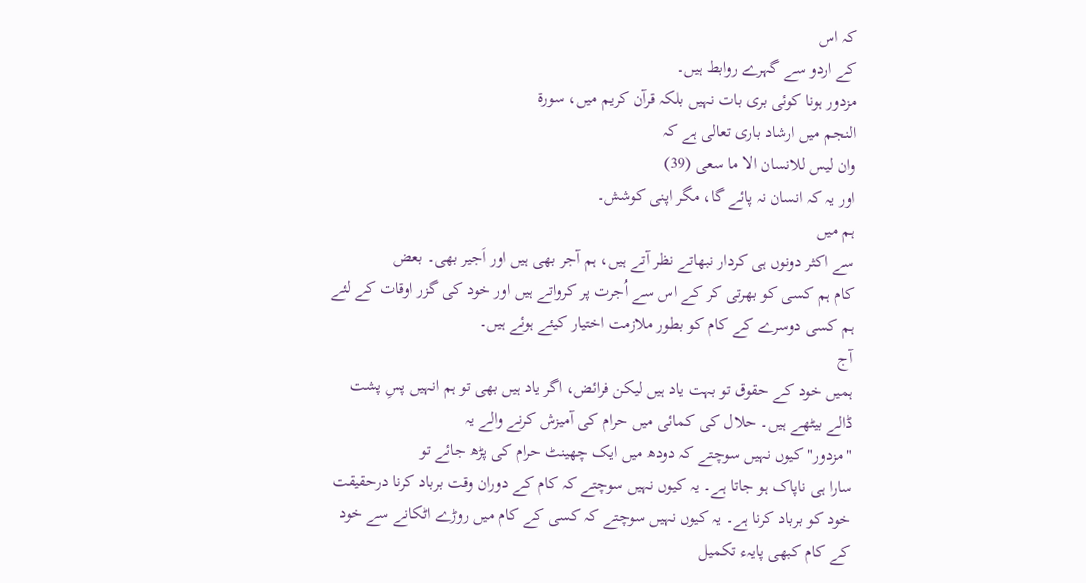کہ اس
کے اردو سے گہرے روابط ہیں۔
مزدور ہونا کوئی بری بات نہیں بلکہ قرآن کریم میں، سورة
النجم میں ارشاد باری تعالی ہے کہ
وان لیس للانسان الا ما سعی (39)
اور یہ کہ انسان نہ پائے گا، مگر اپنی کوشش۔
ہم میں
سے اکثر دونوں ہی کردار نبھاتے نظر آتے ہیں، ہم آجر بھی ہیں اور اَجیر بھی۔ بعض
کام ہم کسی کو بھرتی کر کے اس سے اُجرت پر کرواتے ہیں اور خود کی گزر اوقات کے لئے
ہم کسی دوسرے کے کام کو بطور ملازمت اختیار کیئے ہوئے ہیں۔
آج
ہمیں خود کے حقوق تو بہت یاد ہیں لیکن فرائض، اگر یاد ہیں بھی تو ہم انہیں پسِ پشت
ڈالے بیٹھے ہیں۔ حلال کی کمائی میں حرام کی آمیزش کرنے والے یہ
"مزدور" کیوں نہیں سوچتے کہ دودھ میں ایک چھینٹ حرام کی پڑھ جائے تو
سارا ہی ناپاک ہو جاتا ہے۔ یہ کیوں نہیں سوچتے کہ کام کے دوران وقت برباد کرنا درحقیقت
خود کو برباد کرنا ہے۔ یہ کیوں نہیں سوچتے کہ کسی کے کام میں روڑے اٹکانے سے خود
کے کام کبھی پایہء تکمیل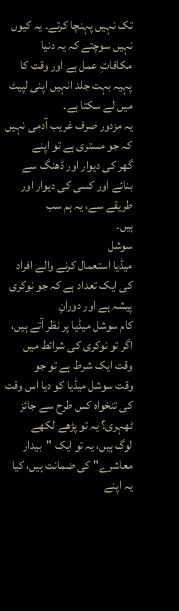تک نہیں پہنچا کرتے۔ یہ کیوں نہیں سوچتے کہ یہ دنیا
مکافاتِ عمل ہے اور وقت کا پہیہ بہت جلد انہیں اپنی لپیٹ میں لے سکتا ہے۔
یہ مزدور صرف غریب آدمی نہیں کہ جو مستری ہے تو اپنے
گھر کی دیوار اور ڈھنگ سے بنائے اور کسی کی دیوار اور طریقے سے، یہ ہم سب
ہیں۔
سوشل
میڈیا استعمال کرنے والے افراد کی ایک تعداد ہے کہ جو نوکری پیشہ ہے اور دورانِ
کام سوشل میڈیا پر نظر آتے ہیں، اگر تو نوکری کی شرائط میں وقت ایک شرط ہے تو جو
وقت سوشل میڈیا کو دیا اس وقت کی تنخواہ کس طرح سے جائز ٹھہری؟ یہ تو پڑھے لکھے
لوگ ہیں، یہ تو ایک "بیدار معاشرے" کی ضمانت ہیں، کیا یہ اپنے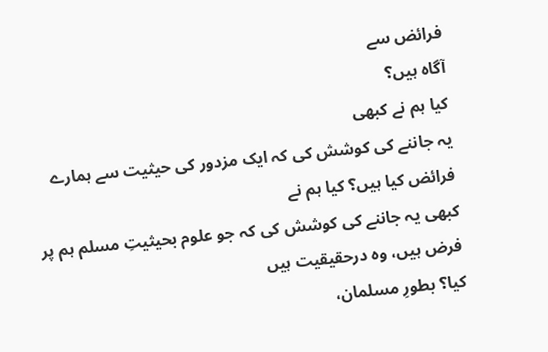فرائض سے
آگاہ ہیں؟
کیا ہم نے کبھی
یہ جاننے کی کوشش کی کہ ایک مزدور کی حیثیت سے ہمارے فرائض کیا ہیں؟ کیا ہم نے
کبھی یہ جاننے کی کوشش کی کہ جو علوم بحیثیتِ مسلم ہم پر فرض ہیں، وہ درحقیقیت ہیں
کیا؟ بطورِ مسلمان،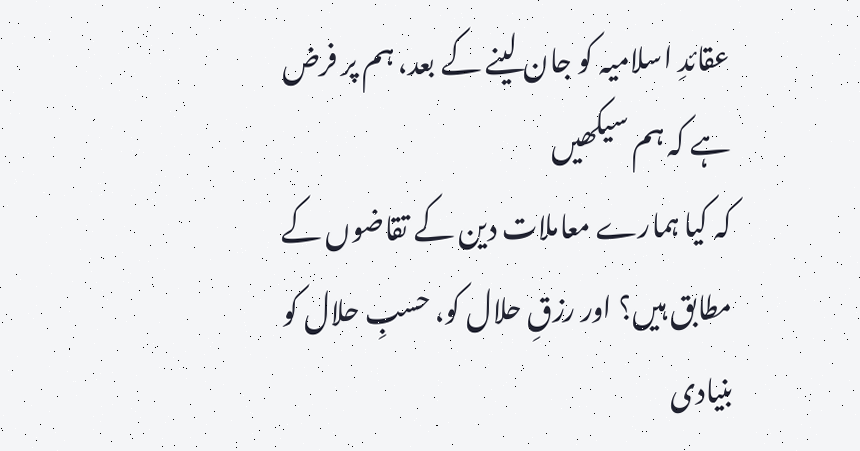عقائدِ اسلامیہ کو جان لینے کے بعد، ہم پر فرض ہے کہ ہم سیکھیں
کہ کیا ہمارے معاملات دین کے تقاضوں کے مطابق ہیں؟ اور رزقِ حلال کو، حسبِ حلال کو
بنیادی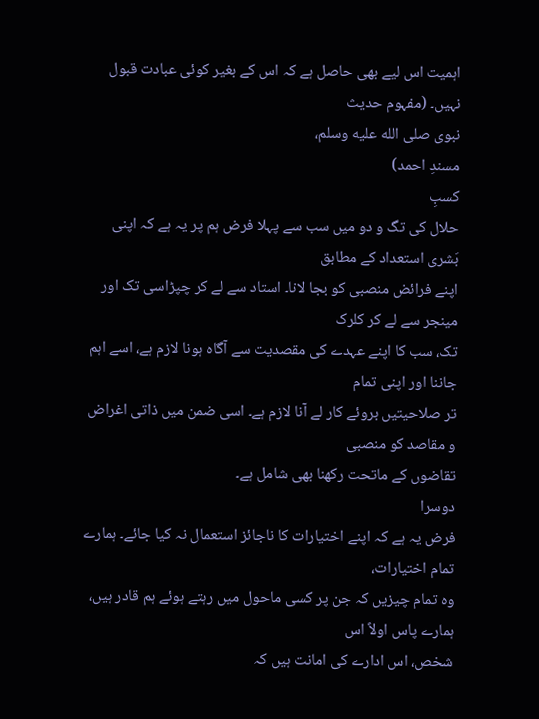اہمیت اس لیے بھی حاصل ہے کہ اس کے بغیر کوئی عبادت قبول نہیں۔ (مفہوم حدیث
نبوی صلى الله عليه وسلم،
مسندِ احمد)
کسبِ
حلال کی تگ و دو میں سب سے پہلا فرض ہم پر یہ ہے کہ اپنی بَشری استعداد کے مطابق
اپنے فرائض منصبی کو بجا لانا۔ استاد سے لے کر چپڑاسی تک اور مینجر سے لے کر کلرک
تک، سب کا اپنے عہدے کی مقصدیت سے آگاہ ہونا لازم ہے، اسے اہم جاننا اور اپنی تمام
تر صلاحیتیں بروئے کار لے آنا لازم ہے۔ اسی ضمن میں ذاتی اغراض و مقاصد کو منصبی
تقاضوں کے ماتحت رکھنا بھی شامل ہے۔
دوسرا
فرض یہ ہے کہ اپنے اختیارات کا ناجائز استعمال نہ کیا جائے۔ ہمارے تمام اختیارات،
وہ تمام چیزیں کہ جن پر کسی ماحول میں رہتے ہوئے ہم قادر ہیں، ہمارے پاس اولاً اس
شخص، اس ادارے کی امانت ہیں کہ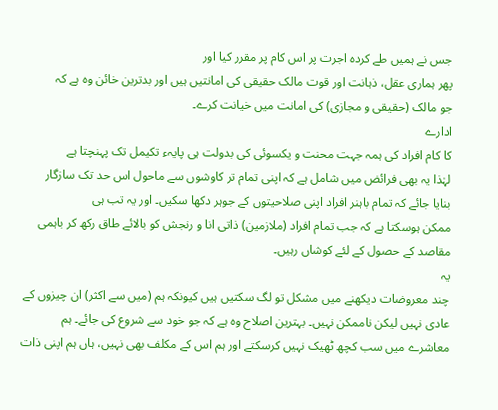جس نے ہمیں طے کردہ اجرت پر اس کام پر مقرر کیا اور
پھر ہماری عقل، ذہانت اور قوت مالک حقیقی کی امانتیں ہیں اور بدترین خائن وہ ہے کہ
جو مالک (حقیقی و مجازی) کی امانت میں خیانت کرے۔
ادارے
کا کام افراد کی ہمہ جہت محنت و یکسوئی کی بدولت ہی پایہء تکیمل تک پہنچتا ہے
لہٰذا یہ بھی فرائض میں شامل ہے کہ اپنی تمام تر کاوشوں سے ماحول اس حد تک سازگار
بنایا جائے کہ تمام باہنر افراد اپنی صلاحیتوں کے جوہر دکھا سکیں۔ اور یہ تب ہی
ممکن ہوسکتا ہے کہ جب تمام افراد (ملازمین) ذاتی انا و رنجش کو بالائے طاق رکھ کر باہمی
مقاصد کے حصول کے لئے کوشاں رہیں۔
یہ
چند معروضات دیکھنے میں مشکل تو لگ سکتیں ہیں کیونکہ ہم (میں سے اکثر) ان چیزوں کے
عادی نہیں لیکن ناممکن نہیں۔ بہترین اصلاح وہ ہے کہ جو خود سے شروع کی جائے۔ ہم
معاشرے میں سب کچھ ٹھیک نہیں کرسکتے اور ہم اس کے مکلف بھی نہیں، ہاں ہم اپنی ذات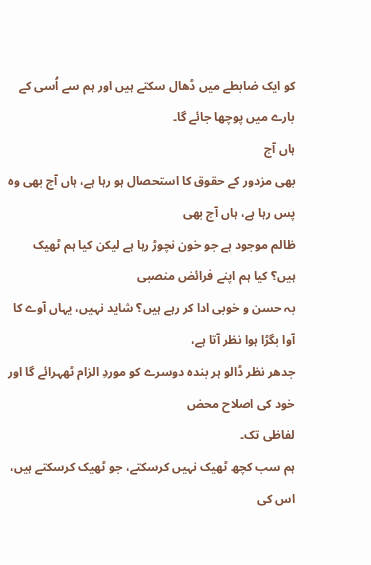کو ایک ضابطے میں ڈھال سکتے ہیں اور ہم سے اُسی کے بارے میں پوچھا جائے گا۔
ہاں آج
بھی مزدور کے حقوق کا استحصال ہو رہا ہے، ہاں آج بھی وہ پس رہا ہے، ہاں آج بھی
ظالم موجود ہے جو خون نچوڑ رہا ہے لیکن کیا ہم ٹھیک ہیں؟ کیا ہم اپنے فرائض منصبی
بہ حسن و خوبی ادا کر رہے ہیں؟ شاید نہیں، یہاں آوے کا آوا بگڑا ہوا نظر آتا ہے،
جدھر نظر ڈالو ہر بندہ دوسرے کو موردِ الزام ٹھہرائے گا اور خود کی اصلاح محض
لفاظی تک۔
ہم سب کچھ ٹھیک نہیں کرسکتے، جو ٹھیک کرسکتے ہیں، اس کی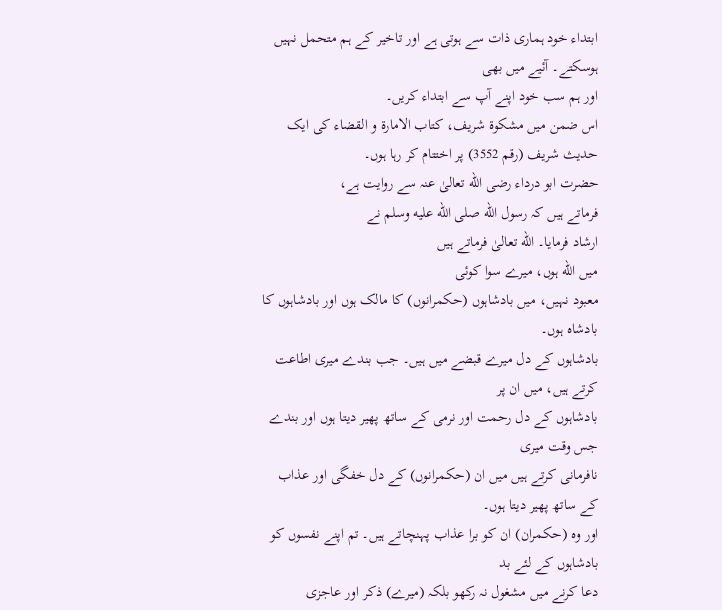ابتداء خود ہماری ذات سے ہوتی ہے اور تاخیر کے ہم متحمل نہیں ہوسکتے۔ آئیے میں بھی
اور ہم سب خود اپنے آپ سے ابتداء کریں۔
اس ضمن میں مشکوة شریف، کتاب الامارة و القضاء کی ایک
حدیث شریف (رقم 3552) پر اختتام کر رہا ہوں۔
حضرت ابو درداء رضی اللّه تعالیٰ عنہ سے روایت ہے،
فرماتے ہیں کہ رسول اللّه صلى الله عليه وسلم نے
ارشاد فرمایا۔ اللّه تعالیٰ فرماتے ہیں
میں اللّه ہوں، میرے سوا کوئی
معبود نہیں، میں بادشاہوں (حکمرانوں) کا مالک ہوں اور بادشاہوں کا بادشاہ ہوں۔
بادشاہوں کے دل میرے قبضے میں ہیں۔ جب بندے میری اطاعت کرتے ہیں، میں ان پر
بادشاہوں کے دل رحمت اور نرمی کے ساتھ پھیر دیتا ہوں اور بندے جس وقت میری
نافرمانی کرتے ہیں میں ان (حکمرانوں) کے دل خفگی اور عذاب کے ساتھ پھیر دیتا ہوں۔
اور وہ (حکمران) ان کو برا عذاب پہنچاتے ہیں۔ تم اپنے نفسوں کو بادشاہوں کے لئے بد
دعا کرنے میں مشغول نہ رکھو بلکہ (میرے) ذکر اور عاجزی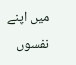میں اپنے نفسوں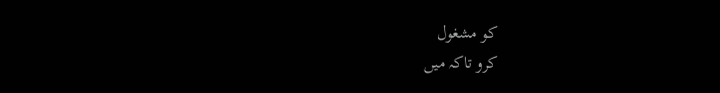کو مشغول
کرو تاکہ میں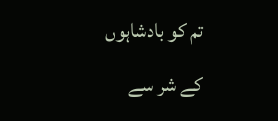تم کو بادشاہوں کے شر سے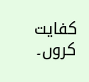کفایت کروں۔